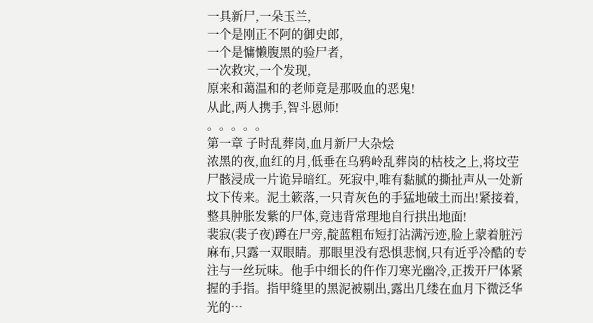一具新尸,一朵玉兰,
一个是刚正不阿的御史郎,
一个是慵懒腹黑的验尸者,
一次救灾,一个发现,
原来和蔼温和的老师竟是那吸血的恶鬼!
从此,两人携手,智斗恩师!
。。。。。
第一章 子时乱葬岗,血月新尸大杂烩
浓黑的夜,血红的月,低垂在乌鸦岭乱葬岗的枯枝之上,将坟茔尸骸浸成一片诡异暗红。死寂中,唯有黏腻的撕扯声从一处新坟下传来。泥土簌落,一只青灰色的手猛地破土而出!紧接着,整具肿胀发紫的尸体,竟违背常理地自行拱出地面!
裴寂(裴子夜)蹲在尸旁,靛蓝粗布短打沾满污迹,脸上蒙着脏污麻布,只露一双眼睛。那眼里没有恐惧悲悯,只有近乎冷酷的专注与一丝玩味。他手中细长的仵作刀寒光幽冷,正拨开尸体紧握的手指。指甲缝里的黑泥被剔出,露出几缕在血月下微泛华光的…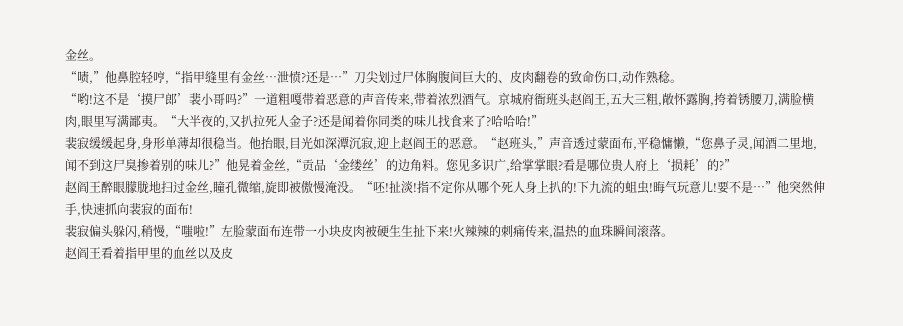金丝。
“啧,”他鼻腔轻哼,“指甲缝里有金丝…泄愤?还是…”刀尖划过尸体胸腹间巨大的、皮肉翻卷的致命伤口,动作熟稔。
“哟!这不是‘摸尸郎’裴小哥吗?”一道粗嘎带着恶意的声音传来,带着浓烈酒气。京城府衙班头赵阎王,五大三粗,敞怀露胸,挎着锈腰刀,满脸横肉,眼里写满鄙夷。“大半夜的,又扒拉死人金子?还是闻着你同类的味儿找食来了?哈哈哈!”
裴寂缓缓起身,身形单薄却很稳当。他抬眼,目光如深潭沉寂,迎上赵阎王的恶意。“赵班头,”声音透过蒙面布,平稳慵懒,“您鼻子灵,闻酒二里地,闻不到这尸臭掺着别的味儿?”他晃着金丝,“贡品‘金缕丝’的边角料。您见多识广,给掌掌眼?看是哪位贵人府上‘损耗’的?”
赵阎王醉眼朦胧地扫过金丝,瞳孔微缩,旋即被傲慢淹没。“呸!扯淡!指不定你从哪个死人身上扒的!下九流的蛆虫!晦气玩意儿!要不是…”他突然伸手,快速抓向裴寂的面布!
裴寂偏头躲闪,稍慢,“嗤啦!”左脸蒙面布连带一小块皮肉被硬生生扯下来!火辣辣的刺痛传来,温热的血珠瞬间滚落。
赵阎王看着指甲里的血丝以及皮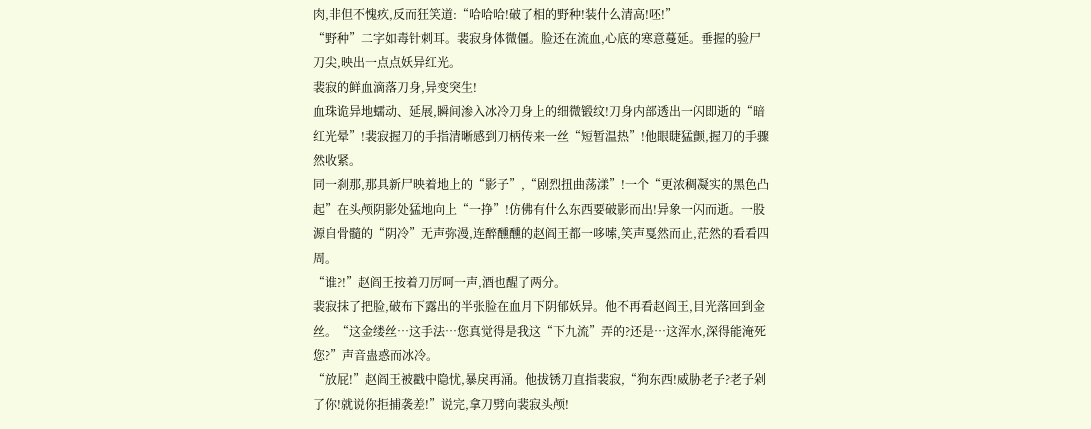肉,非但不愧疚,反而狂笑道:“哈哈哈!破了相的野种!装什么清高!呸!”
“野种”二字如毒针刺耳。裴寂身体微僵。脸还在流血,心底的寒意蔓延。垂握的验尸刀尖,映出一点点妖异红光。
裴寂的鲜血滴落刀身,异变突生!
血珠诡异地蠕动、延展,瞬间渗入冰冷刀身上的细微锻纹!刀身内部透出一闪即逝的“暗红光晕”!裴寂握刀的手指清晰感到刀柄传来一丝“短暂温热”!他眼睫猛颤,握刀的手骤然收紧。
同一刹那,那具新尸映着地上的“影子”,“剧烈扭曲荡漾”!一个“更浓稠凝实的黑色凸起”在头颅阴影处猛地向上“一挣”!仿佛有什么东西要破影而出!异象一闪而逝。一股源自骨髓的“阴冷”无声弥漫,连醉醺醺的赵阎王都一哆嗦,笑声戛然而止,茫然的看看四周。
“谁?!”赵阎王按着刀厉呵一声,酒也醒了两分。
裴寂抹了把脸,破布下露出的半张脸在血月下阴郁妖异。他不再看赵阎王,目光落回到金丝。“这金缕丝…这手法…您真觉得是我这“下九流”弄的?还是…这浑水,深得能淹死您?”声音蛊惑而冰冷。
“放屁!”赵阎王被戳中隐忧,暴戾再涌。他拔锈刀直指裴寂,“狗东西!威胁老子?老子剁了你!就说你拒捕袭差!”说完,拿刀劈向裴寂头颅!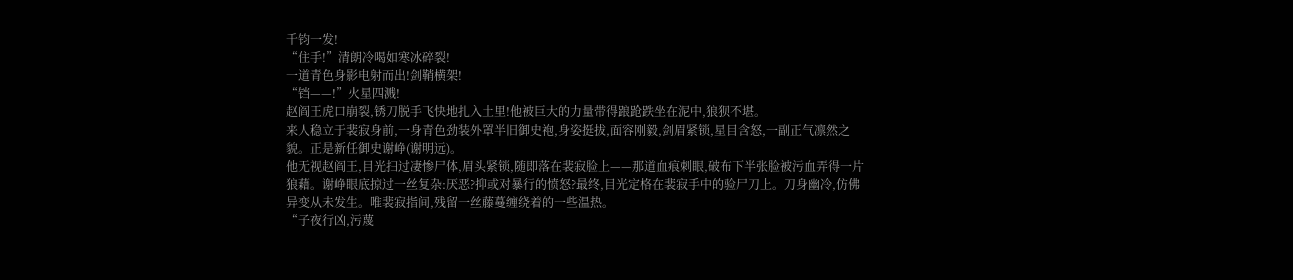千钧一发!
“住手!”清朗冷喝如寒冰碎裂!
一道青色身影电射而出!剑鞘横架!
“铛——!”火星四溅!
赵阎王虎口崩裂,锈刀脱手飞快地扎入土里!他被巨大的力量带得踉跄跌坐在泥中,狼狈不堪。
来人稳立于裴寂身前,一身青色劲装外罩半旧御史袍,身姿挺拔,面容刚毅,剑眉紧锁,星目含怒,一副正气凛然之貌。正是新任御史谢峥(谢明远)。
他无视赵阎王,目光扫过凄惨尸体,眉头紧锁,随即落在裴寂脸上——那道血痕刺眼,破布下半张脸被污血弄得一片狼藉。谢峥眼底掠过一丝复杂:厌恶?抑或对暴行的愤怒?最终,目光定格在裴寂手中的验尸刀上。刀身幽冷,仿佛异变从未发生。唯裴寂指间,残留一丝藤蔓缠绕着的一些温热。
“子夜行凶,污蔑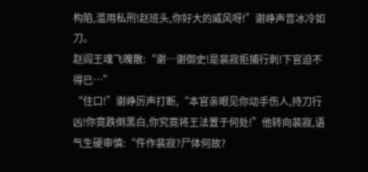构陷,滥用私刑!赵班头,你好大的威风呀!”谢峥声音冰冷如刀。
赵阎王魂飞魄散:“谢…谢御史!是裴寂拒捕行刺!下官迫不得已…”
“住口!”谢峥厉声打断,“本官亲眼见你动手伤人,持刀行凶!你竟跌倒黑白,你究竟将王法置于何处!”他转向裴寂,语气生硬审慎:“仵作裴寂?尸体何故?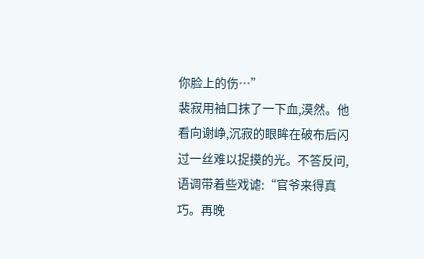你脸上的伤…”
裴寂用袖口抹了一下血,漠然。他看向谢峥,沉寂的眼眸在破布后闪过一丝难以捉摸的光。不答反问,语调带着些戏谑:“官爷来得真巧。再晚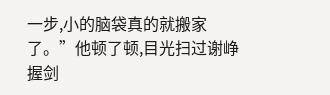一步,小的脑袋真的就搬家了。”他顿了顿,目光扫过谢峥握剑